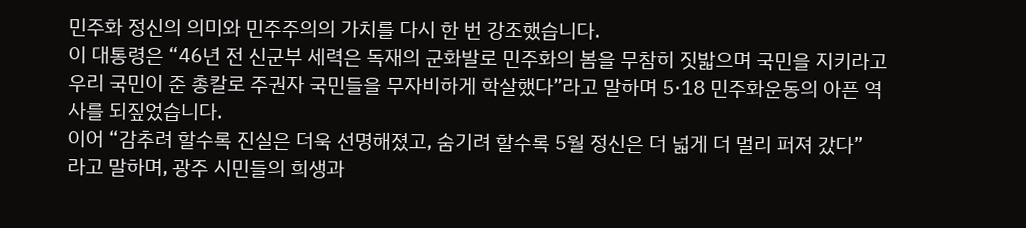민주화 정신의 의미와 민주주의의 가치를 다시 한 번 강조했습니다.
이 대통령은 “46년 전 신군부 세력은 독재의 군화발로 민주화의 봄을 무참히 짓밟으며 국민을 지키라고 우리 국민이 준 총칼로 주권자 국민들을 무자비하게 학살했다”라고 말하며 5·18 민주화운동의 아픈 역사를 되짚었습니다.
이어 “감추려 할수록 진실은 더욱 선명해졌고, 숨기려 할수록 5월 정신은 더 넓게 더 멀리 퍼져 갔다”
라고 말하며, 광주 시민들의 희생과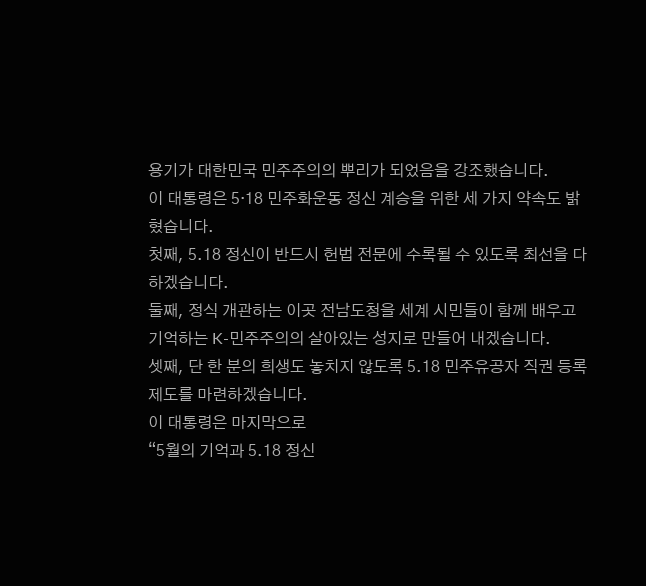용기가 대한민국 민주주의의 뿌리가 되었음을 강조했습니다.
이 대통령은 5·18 민주화운동 정신 계승을 위한 세 가지 약속도 밝혔습니다.
첫째, 5.18 정신이 반드시 헌법 전문에 수록될 수 있도록 최선을 다하겠습니다.
둘째, 정식 개관하는 이곳 전남도청을 세계 시민들이 함께 배우고 기억하는 K-민주주의의 살아있는 성지로 만들어 내겠습니다.
셋째, 단 한 분의 희생도 놓치지 않도록 5.18 민주유공자 직권 등록 제도를 마련하겠습니다.
이 대통령은 마지막으로
“5월의 기억과 5.18 정신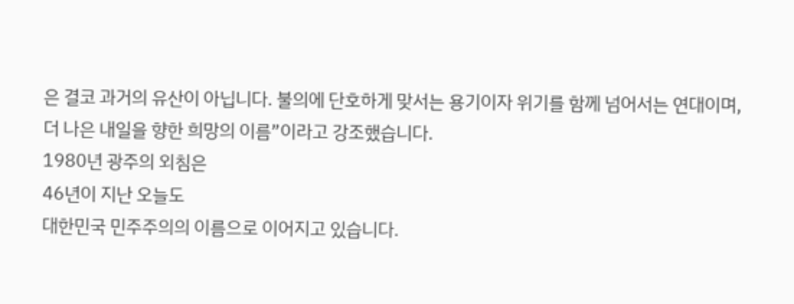은 결코 과거의 유산이 아닙니다. 불의에 단호하게 맞서는 용기이자 위기를 함께 넘어서는 연대이며, 더 나은 내일을 향한 희망의 이름”이라고 강조했습니다.
1980년 광주의 외침은
46년이 지난 오늘도
대한민국 민주주의의 이름으로 이어지고 있습니다.